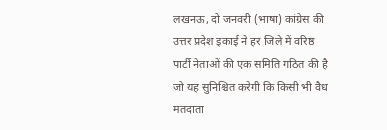लखनऊ, दो जनवरी (भाषा) कांग्रेस की उत्तर प्रदेश इकाई ने हर जिले में वरिष्ठ पार्टी नेताओं की एक समिति गठित की है जो यह सुनिश्चित करेगी कि किसी भी वैध मतदाता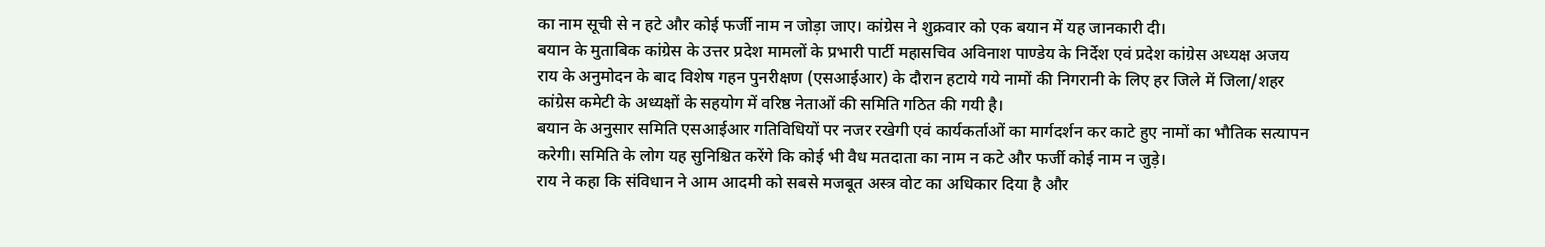का नाम सूची से न हटे और कोई फर्जी नाम न जोड़ा जाए। कांग्रेस ने शुक्रवार को एक बयान में यह जानकारी दी।
बयान के मुताबिक कांग्रेस के उत्तर प्रदेश मामलों के प्रभारी पार्टी महासचिव अविनाश पाण्डेय के निर्देश एवं प्रदेश कांग्रेस अध्यक्ष अजय राय के अनुमोदन के बाद विशेष गहन पुनरीक्षण (एसआईआर) के दौरान हटाये गये नामों की निगरानी के लिए हर जिले में जिला/शहर कांग्रेस कमेटी के अध्यक्षों के सहयोग में वरिष्ठ नेताओं की समिति गठित की गयी है।
बयान के अनुसार समिति एसआईआर गतिविधियों पर नजर रखेगी एवं कार्यकर्ताओं का मार्गदर्शन कर काटे हुए नामों का भौतिक सत्यापन करेगी। समिति के लोग यह सुनिश्चित करेंगे कि कोई भी वैध मतदाता का नाम न कटे और फर्जी कोई नाम न जुड़े।
राय ने कहा कि संविधान ने आम आदमी को सबसे मजबूत अस्त्र वोट का अधिकार दिया है और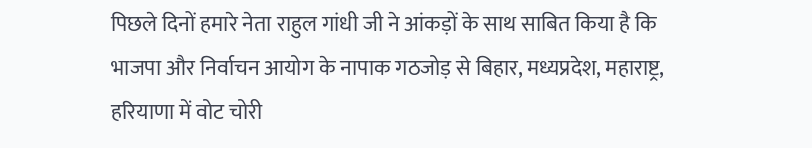पिछले दिनों हमारे नेता राहुल गांधी जी ने आंकड़ों के साथ साबित किया है कि भाजपा और निर्वाचन आयोग के नापाक गठजोड़ से बिहार, मध्यप्रदेश, महाराष्ट्र, हरियाणा में वोट चोरी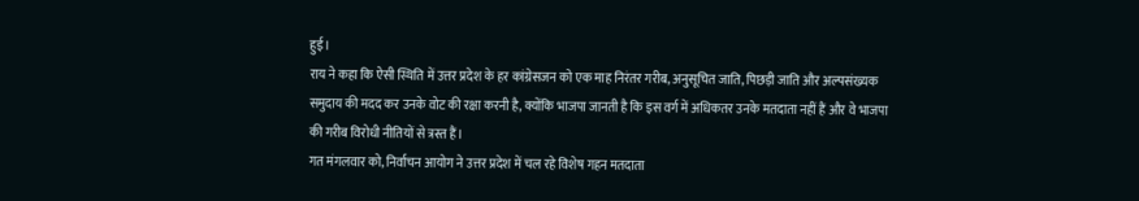हुई।
राय ने कहा कि ऐसी स्थिति में उत्तर प्रदेश के हर कांग्रेसजन को एक माह निरंतर गरीब, अनुसूचित जाति, पिछड़ी जाति और अल्पसंख्यक समुदाय की मदद कर उनके वोट की रक्षा करनी है, क्योंकि भाजपा जानती है कि इस वर्ग में अधिकतर उनके मतदाता नहीं हैं और वे भाजपा की गरीब विरोधी नीतियों से त्रस्त हैं।
गत मंगलवार को, निर्वाचन आयोग ने उत्तर प्रदेश में चल रहे विशेष गहन मतदाता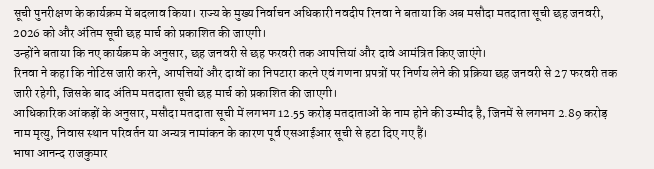सूची पुनरीक्षण के कार्यक्रम में बदलाव किया। राज्य के मुख्य निर्वाचन अधिकारी नवदीप रिनवा ने बताया कि अब मसौदा मतदाता सूची छह जनवरी, 2026 को और अंतिम सूची छह मार्च को प्रकाशित की जाएगी।
उन्होंने बताया कि नए कार्यक्रम के अनुसार, छह जनवरी से छह फरवरी तक आपत्तियां और दावे आमंत्रित किए जाएंगे।
रिनवा ने कहा कि नोटिस जारी करने, आपत्तियों और दावों का निपटारा करने एवं गणना प्रपत्रों पर निर्णय लेने की प्रक्रिया छह जनवरी से 27 फरवरी तक जारी रहेगी, जिसके बाद अंतिम मतदाता सूची छह मार्च को प्रकाशित की जाएगी।
आधिकारिक आंकड़ों के अनुसार, मसौदा मतदाता सूची में लगभग 12.55 करोड़ मतदाताओं के नाम होने की उम्मीद है, जिनमें से लगभग 2.89 करोड़ नाम मृत्यु, निवास स्थान परिवर्तन या अन्यत्र नामांकन के कारण पूर्व एसआईआर सूची से हटा दिए गए हैं।
भाषा आनन्द राजकुमार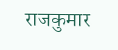राजकुमार